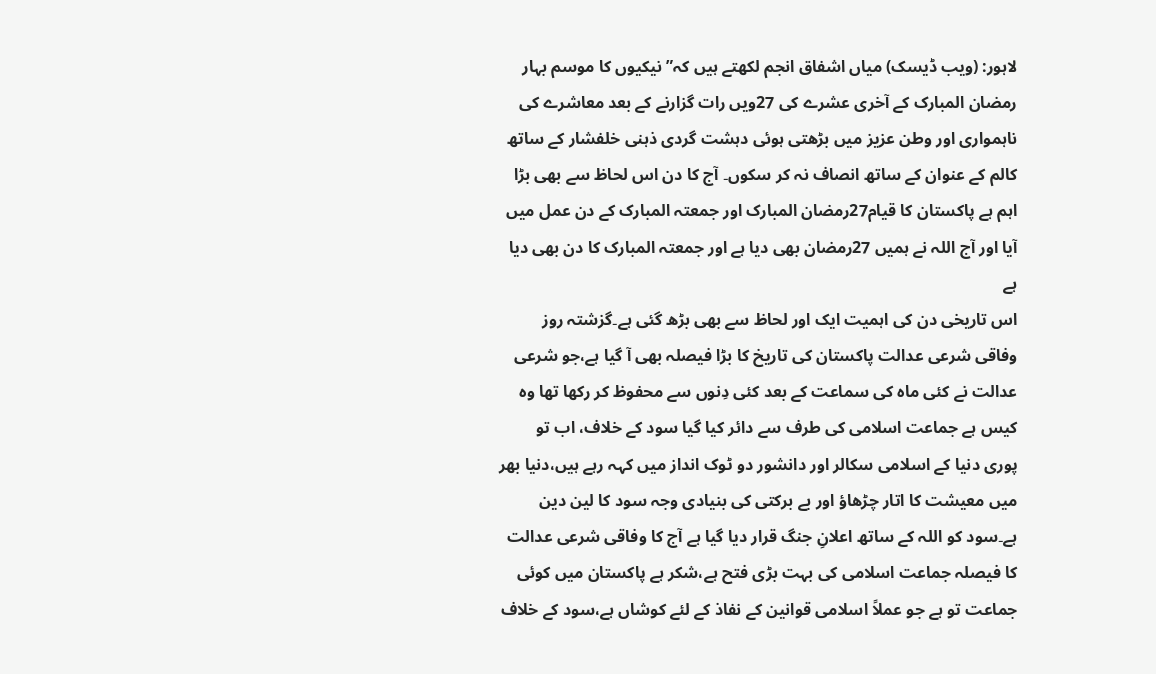لاہور: (ویب ڈیسک) میاں اشفاق انجم لکھتے ہیں کہ” نیکیوں کا موسم بہار رمضان المبارک کے آخری عشرے کی 27ویں رات گزارنے کے بعد معاشرے کی ناہمواری اور وطن عزیز میں بڑھتی ہوئی دہشت گردی ذہنی خلفشار کے ساتھ کالم کے عنوان کے ساتھ انصاف نہ کر سکوں۔ آج کا دن اس لحاظ سے بھی بڑا اہم ہے پاکستان کا قیام27رمضان المبارک اور جمعتہ المبارک کے دن عمل میں آیا اور آج اللہ نے ہمیں 27رمضان بھی دیا ہے اور جمعتہ المبارک کا دن بھی دیا ہے
اس تاریخی دن کی اہمیت ایک اور لحاظ سے بھی بڑھ گئی ہے۔گزشتہ روز وفاقی شرعی عدالت پاکستان کی تاریخ کا بڑا فیصلہ بھی آ گیا ہے،جو شرعی عدالت نے کئی ماہ کی سماعت کے بعد کئی دِنوں سے محفوظ کر رکھا تھا وہ کیس ہے جماعت اسلامی کی طرف سے دائر کیا گیا سود کے خلاف، اب تو پوری دنیا کے اسلامی سکالر اور دانشور دو ٹوک انداز میں کہہ رہے ہیں،دنیا بھر میں معیشت کا اتار چڑھاؤ اور بے برکتی کی بنیادی وجہ سود کا لین دین ہے۔سود کو اللہ کے ساتھ اعلانِ جنگ قرار دیا گیا ہے آج کا وفاقی شرعی عدالت کا فیصلہ جماعت اسلامی کی بہت بڑی فتح ہے،شکر ہے پاکستان میں کوئی جماعت تو ہے جو عملاً اسلامی قوانین کے نفاذ کے لئے کوشاں ہے،سود کے خلاف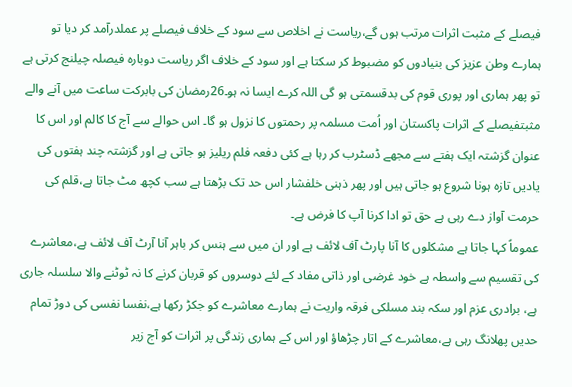فیصلے کے مثبت اثرات مرتب ہوں گے،ریاست نے اخلاص سے سود کے خلاف فیصلے پر عملدرآمد کر دیا تو ہمارے وطن عزیز کی بنیادوں کو مضبوط کر سکتا ہے اور سود کے خلاف اگر ریاست دوبارہ فیصلہ چیلنج کرتی ہے تو پھر ہماری اور پوری قوم کی بدقسمتی ہو گی اللہ کرے ایسا نہ ہو۔26رمضان کی بابرکت ساعت میں آنے والے مثبتفیصلے کے اثرات پاکستان اور اُمت مسلمہ پر رحمتوں کا نزول ہو گا۔ اس حوالے سے آج کا کالم اور اس کا عنوان گزشتہ ایک ہفتے سے مجھے ڈسٹرب کر رہا ہے کئی دفعہ فلم ریلیز ہو جاتی ہے اور گزشتہ چند ہفتوں کی یادیں تازہ ہونا شروع ہو جاتی ہیں اور پھر ذہنی خلفشار اس حد تک بڑھتا ہے سب کچھ مٹ جاتا ہے،قلم کی حرمت آواز دے رہی ہے حق تو ادا کرنا آپ کا فرض ہے۔
عموماً کہا جاتا ہے مشکلوں کا آنا پارٹ آف لائف ہے اور ان میں سے ہنس کر باہر آنا آرٹ آف لائف ہے،معاشرے کی تقسیم سے واسطہ ہے خود غرضی اور ذاتی مفاد کے لئے دوسروں کو قربان کرنے کا نہ ٹوٹنے والا سلسلہ جاری ہے، برادری عزم اور سکہ بند مسلکی فرقہ واریت نے ہمارے معاشرے کو جکڑ رکھا ہے،نفسا نفسی کی دوڑ تمام حدیں پھلانگ رہی ہے،معاشرے کے اتار چڑھاؤ اور اس کے ہماری زندگی پر اثرات کو آج زیر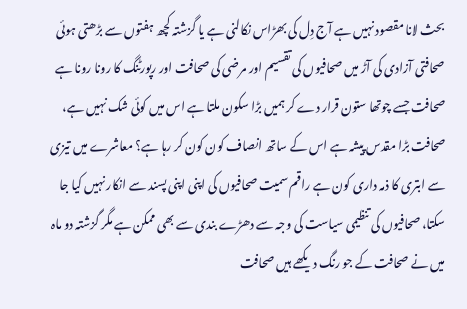بحث لانا مقصود نہیں ہے آج دِل کی بھڑاس نکالنی ہے یا گزشتہ کچھ ہفتوں سے بڑھتی ہوئی صحافتی آزادی کی آڑ میں صحافیوں کی تقسیم اور مرضی کی صحافت اور رپورٹنگ کا رونا رونا ہے صحافت جسے چوتھا ستون قرار دے کر ہمیں بڑا سکون ملتا ہے اس میں کوئی شک نہیں ہے، صحافت بڑا مقدس پیشہ ہے اس کے ساتھ انصاف کون کون کر رہا ہے؟ معاشرے میں تیزی سے ابتری کا ذمہ داری کون ہے راقم سمیت صحافیوں کی اپنی اپنی پسند سے انکار نہیں کیا جا سکتا، صحافیوں کی تنظیمی سیاست کی وجہ سے دھڑے بندی سے بھی ممکن ہے مگر گزشتہ دو ماہ میں نے صحافت کے جو رنگ دیکھے ہیں صحافت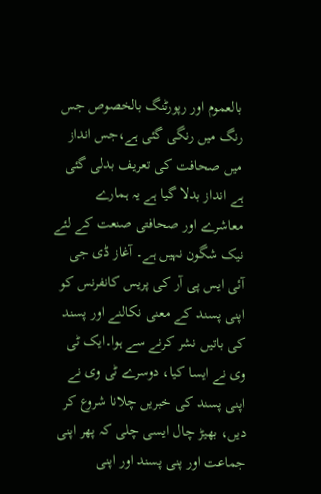بالعموم اور رپورٹنگ بالخصوص جس رنگ میں رنگی گئی ہے،جس انداز میں صحافت کی تعریف بدلی گئی ہے انداز بدلا گیا ہے یہ ہمارے معاشرے اور صحافتی صنعت کے لئے نیک شگون نہیں ہے۔ آغاز ڈی جی آئی ایس پی آر کی پریس کانفرنس کو اپنی پسند کے معنی نکالنے اور پسند کی باتیں نشر کرنے سے ہوا۔ایک ٹی وی نے ایسا کیا، دوسرے ٹی وی نے اپنی پسند کی خبریں چلانا شروع کر دیں، بھیڑ چال ایسی چلی کہ پھر اپنی جماعت اور پنی پسند اور اپنی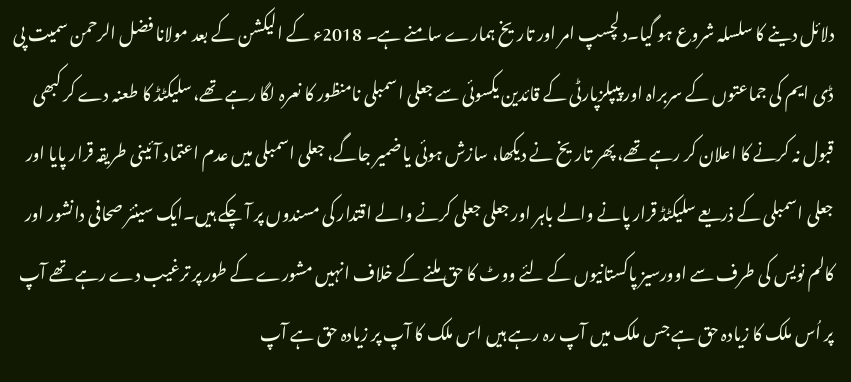دلائل دینے کا سلسلہ شروع ہو گیا۔د لچسپ امر اور تاریخ ہمارے سامنے ہے۔ 2018ء کے الیکشن کے بعد مولانا فضل الرحمن سمیت پی ڈی ایم کی جماعتوں کے سربراہ اور پیپلزپارٹی کے قائدین یکسوئی سے جعلی اسمبلی نامنظور کا نعرہ لگا رہے تھے، سلیکٹڈ کا طعنہ دے کر کبھی قبول نہ کرنے کا اعلان کر رہے تھے، پھر تاریخ نے دیکھا، سازش ہوئی یا ضمیر جاگے، جعلی اسمبلی میں عدم اعتماد آئینی طریقہ قرار پایا اور جعلی اسمبلی کے ذریعے سلیکٹڈ قرار پانے والے باہر اور جعلی جعلی کرنے والے اقتدار کی مسندوں پر آ چکے ہیں۔ایک سینئر صحافی دانشور اور کالم نویس کی طرف سے اوورسیز پاکستانیوں کے لئے ووٹ کا حق ملنے کے خلاف انہیں مشورے کے طور پر ترغیب دے رہے تھے آپ پر اُس ملک کا زیادہ حق ہے جس ملک میں آپ رہ رہے ہیں اس ملک کا آپ پر زیادہ حق ہے آپ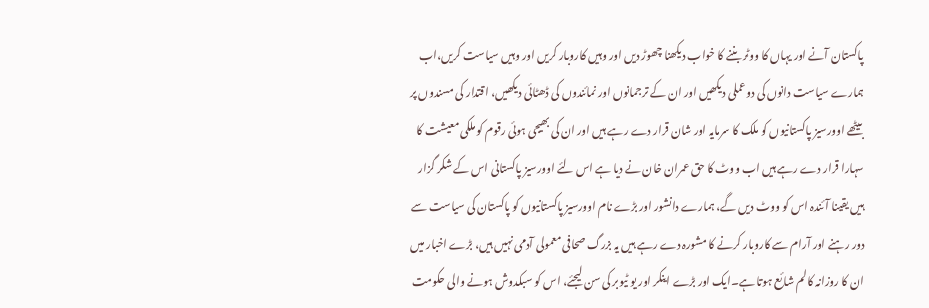پاکستان آنے اور یہاں کا ووٹر بننے کا خواب دیکھنا چھوڑ دیں اور وہیں کاروبار کریں اور وہیں سیاست کریں،اب ہمارے سیاست دانوں کی دوعملی دیکھیں اور ان کے ترجمانوں اور نمائندوں کی ڈھٹائی دیکھیں، اقتدار کی مسندوں پر بیٹھے اوورسیز پاکستانیوں کو ملک کا سرمایہ اور شان قرار دے رہے ہیں اور ان کی بھیجی ہوئی رقوم کو ملکی معیشت کا سہارا قرار دے رہے ہیں اب ووٹ کا حق عمران خان نے دیا ہے اس لئے اوورسیز پاکستانی اس کے شکر گزار ہیں یقینا آئندہ اس کو ووٹ دیں گے، ہمارے دانشور اور بڑے نام اوورسیز پاکستانیوں کو پاکستان کی سیاست سے دور رہنے اور آرام سے کاروبار کرنے کا مشورہ دے رہے ہیں یہ بزرگ صحافی معمولی آدمی نہیں ہیں، بڑے اخبار میں ان کا روزانہ کالم شائع ہوتا ہے۔ایک اور بڑے اینکر اور یو ٹیوبر کی سن لیجئے، اس کو سبکدوش ہونے والی حکومت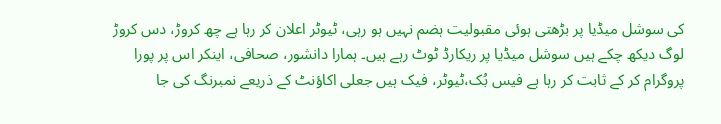کی سوشل میڈیا پر بڑھتی ہوئی مقبولیت ہضم نہیں ہو رہی، ٹیوٹر اعلان کر رہا ہے چھ کروڑ، دس کروڑ لوگ دیکھ چکے ہیں سوشل میڈیا پر ریکارڈ ٹوٹ رہے ہیں۔ ہمارا دانشور، صحافی، اینکر اس پر پورا پروگرام کر کے ثابت کر رہا ہے فیس بُک،ٹیوٹر، فیک ہیں جعلی اکاؤنٹ کے ذریعے نمبرنگ کی جا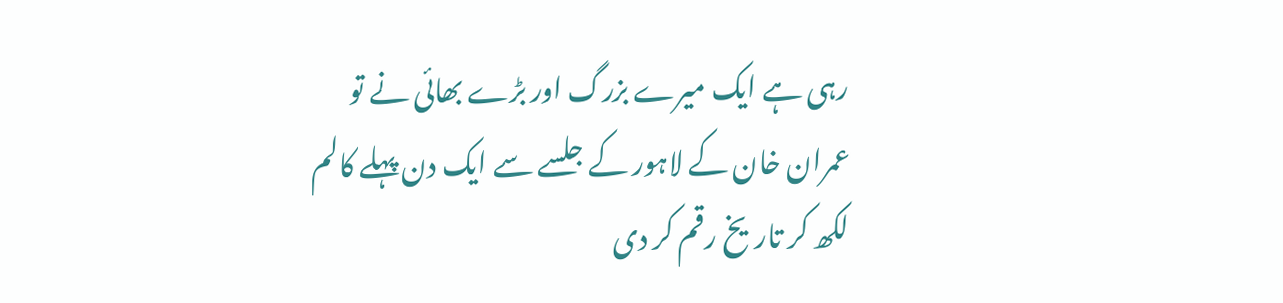رہی ہے ایک میرے بزرگ اور بڑے بھائی نے تو عمران خان کے لاہور کے جلسے سے ایک دن پہلے کالم لکھ کر تاریخ رقم کر دی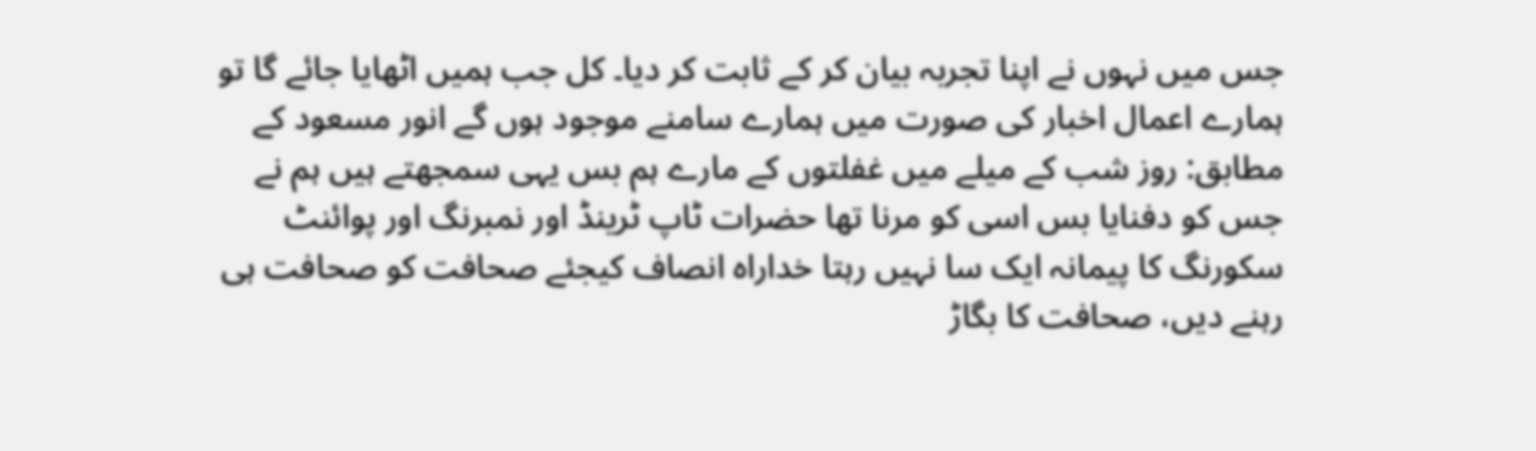جس میں نہوں نے اپنا تجربہ بیان کر کے ثابت کر دیا۔ کل جب ہمیں اٹھایا جائے گا تو ہمارے اعمال اخبار کی صورت میں ہمارے سامنے موجود ہوں گے انور مسعود کے مطابق: روز شب کے میلے میں غفلتوں کے مارے ہم بس یہی سمجھتے ہیں ہم نے جس کو دفنایا بس اسی کو مرنا تھا حضرات ٹاپ ٹرینڈ اور نمبرنگ اور پوائنٹ سکورنگ کا پیمانہ ایک سا نہیں رہتا خداراہ انصاف کیجئے صحافت کو صحافت ہی رہنے دیں، صحافت کا بگاڑ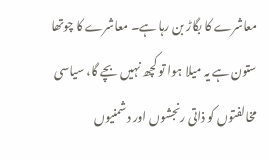معاشرے کا بگاڑ بن رہا ہے۔ معاشرے کا چوتھا ستون ہے یہ میلا ہوا تو کچھ نہیں بچے گا، سیاسی مخالفتوں کو ذاتی رنجشوں اور دشمنیوں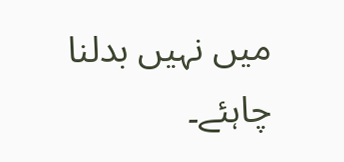میں نہیں بدلنا چاہئے۔